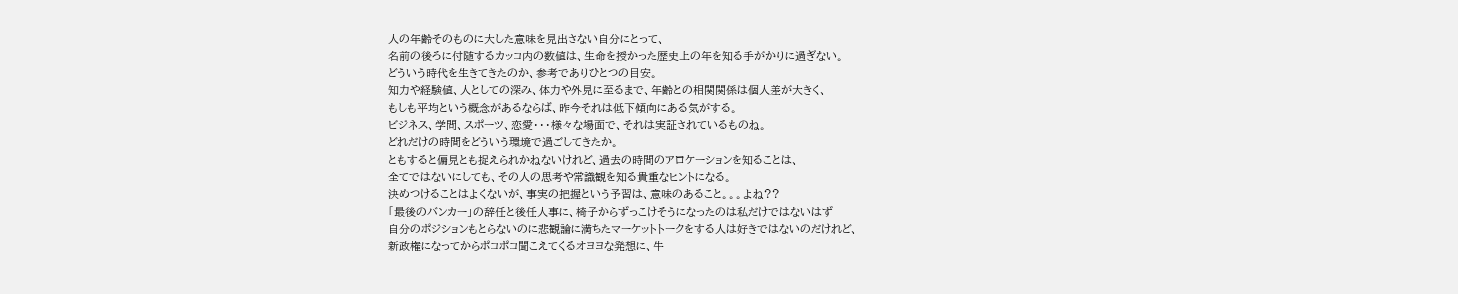人の年齢そのものに大した意味を見出さない自分にとって、
名前の後ろに付随するカッコ内の数値は、生命を授かった歴史上の年を知る手がかりに過ぎない。
どういう時代を生きてきたのか、参考でありひとつの目安。
知力や経験値、人としての深み、体力や外見に至るまで、年齢との相関関係は個人差が大きく、
もしも平均という概念があるならば、昨今それは低下傾向にある気がする。
ビジネス、学問、スポーツ、恋愛・・・様々な場面で、それは実証されているものね。
どれだけの時間をどういう環境で過ごしてきたか。
ともすると偏見とも捉えられかねないけれど、過去の時間のアロケーションを知ることは、
全てではないにしても、その人の思考や常識観を知る貴重なヒントになる。
決めつけることはよくないが、事実の把握という予習は、意味のあること。。。よね??
「最後のバンカー」の辞任と後任人事に、椅子からずっこけそうになったのは私だけではないはず
自分のポジションもとらないのに悲観論に満ちたマーケットトークをする人は好きではないのだけれど、
新政権になってからポコポコ聞こえてくるオヨヨな発想に、牛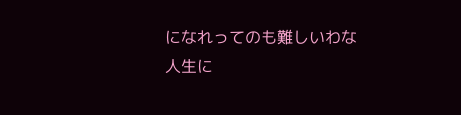になれってのも難しいわな
人生に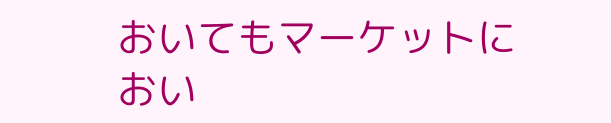おいてもマーケットにおい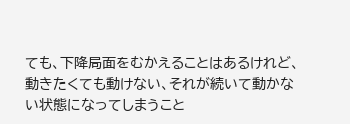ても、下降局面をむかえることはあるけれど、
動きたくても動けない、それが続いて動かない状態になってしまうこと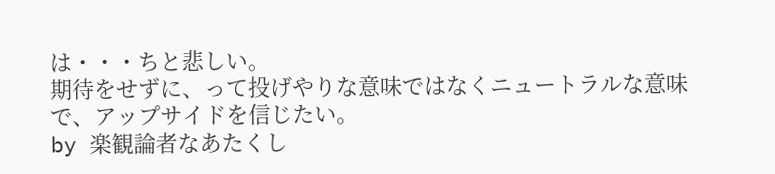は・・・ちと悲しい。
期待をせずに、って投げやりな意味ではなくニュートラルな意味で、アップサイドを信じたい。
by 楽観論者なあたくし